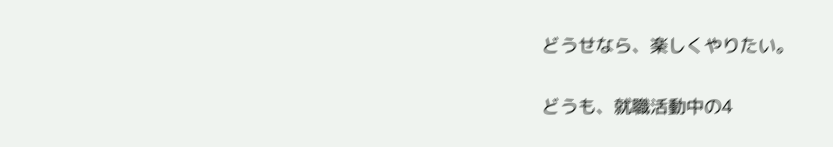どうせなら、楽しくやりたい。

どうも、就職活動中の4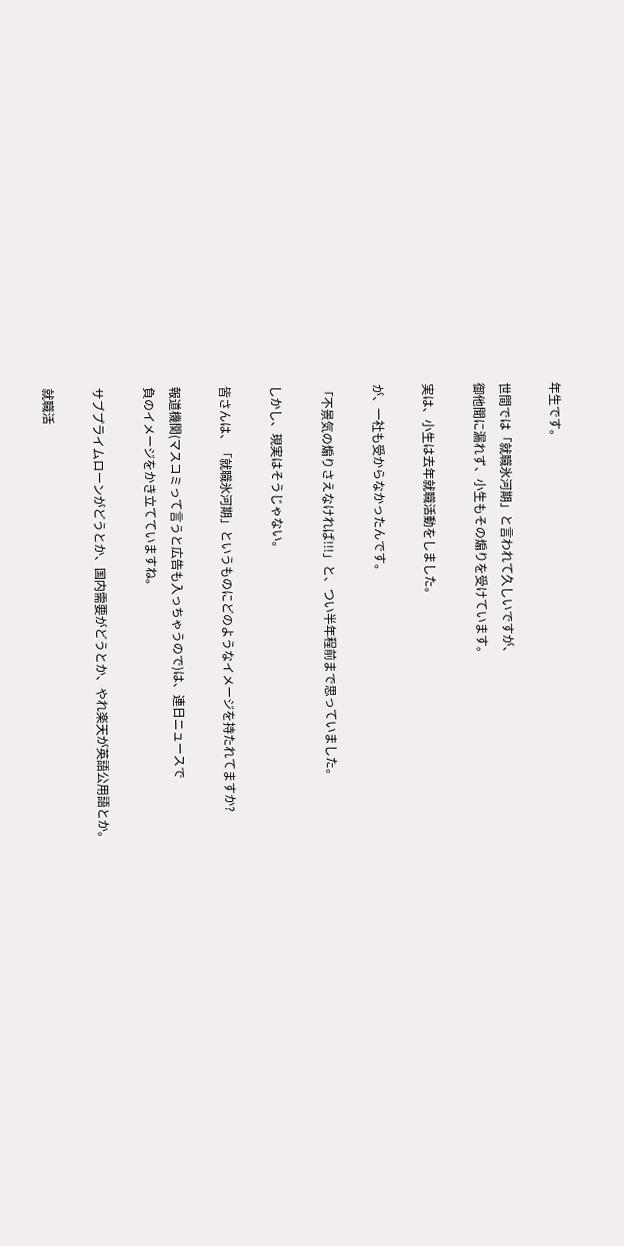年生です。

世間では「就職氷河期」と言われて久しいですが、
御他聞に漏れず、小生もその煽りを受けています。

実は、小生は去年就職活動をしました。

が、一社も受からなかったんです。

「不景気の煽りさえなければ!!!」と、つい半年程前まで思っていました。

しかし、現実はそうじゃない。

皆さんは、「就職氷河期」というものにどのようなイメージを持たれてますか?

報道機関(マスコミって言うと広告も入っちゃうので)は、連日ニュースで
負のイメージをかき立てていますね。

サブプライムローンがどうとか、国内需要がどうとか、やれ楽天が英語公用語とか。

就職活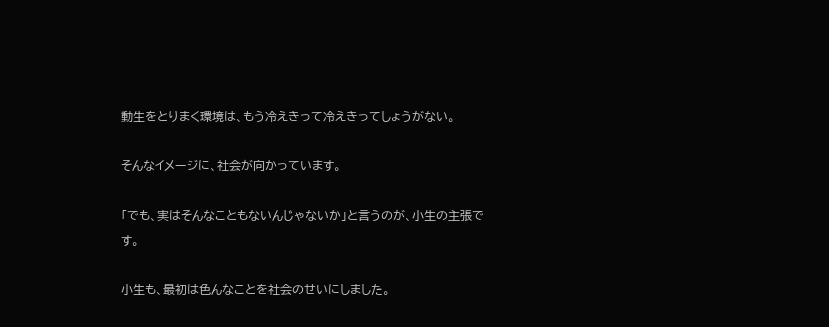動生をとりまく環境は、もう冷えきって冷えきってしょうがない。

そんなイメージに、社会が向かっています。

「でも、実はそんなこともないんじゃないか」と言うのが、小生の主張です。

小生も、最初は色んなことを社会のせいにしました。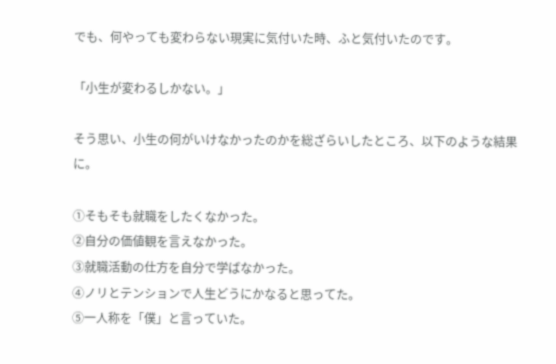でも、何やっても変わらない現実に気付いた時、ふと気付いたのです。

「小生が変わるしかない。」

そう思い、小生の何がいけなかったのかを総ざらいしたところ、以下のような結果に。

①そもそも就職をしたくなかった。
②自分の価値観を言えなかった。
③就職活動の仕方を自分で学ばなかった。
④ノリとテンションで人生どうにかなると思ってた。
⑤一人称を「僕」と言っていた。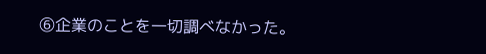⑥企業のことを一切調べなかった。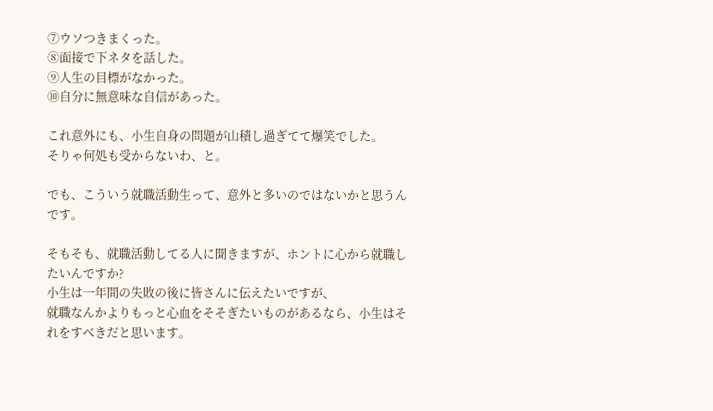⑦ウソつきまくった。
⑧面接で下ネタを話した。
⑨人生の目標がなかった。
⑩自分に無意味な自信があった。

これ意外にも、小生自身の問題が山積し過ぎてて爆笑でした。
そりゃ何処も受からないわ、と。

でも、こういう就職活動生って、意外と多いのではないかと思うんです。

そもそも、就職活動してる人に聞きますが、ホントに心から就職したいんですか?
小生は一年間の失敗の後に皆さんに伝えたいですが、
就職なんかよりもっと心血をそそぎたいものがあるなら、小生はそれをすべきだと思います。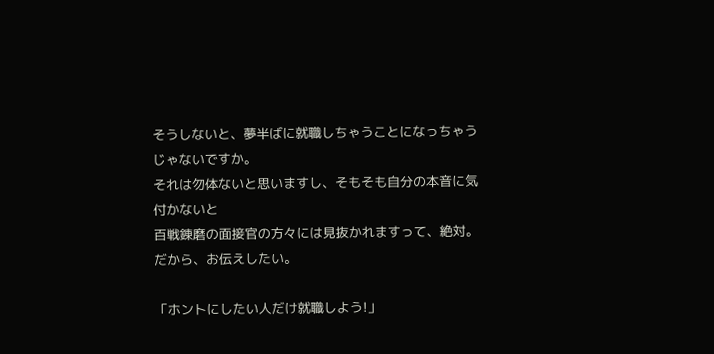そうしないと、夢半ばに就職しちゃうことになっちゃうじゃないですか。
それは勿体ないと思いますし、そもそも自分の本音に気付かないと
百戦錬磨の面接官の方々には見抜かれますって、絶対。
だから、お伝えしたい。

「ホントにしたい人だけ就職しよう!」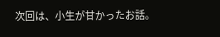次回は、小生が甘かったお話。